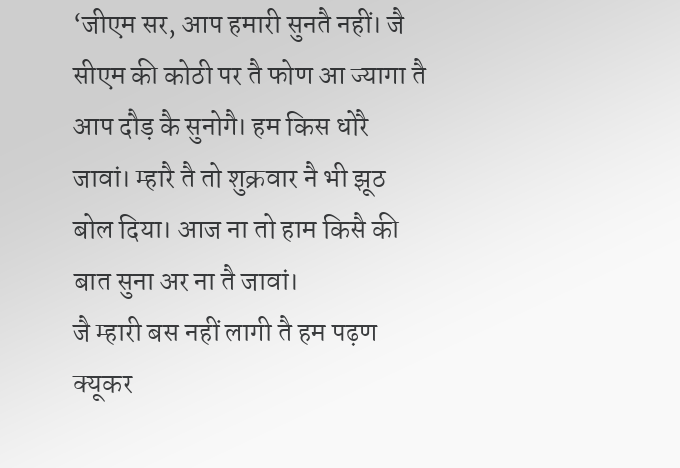‘जीएम सर, आप हमारी सुनतै नहीं। जै सीएम की कोठी पर तै फोण आ ज्यागा तै आप दौड़ कै सुनोगै। हम किस धोरै जावां। म्हारै तै तो शुक्रवार नै भी झूठ बोल दिया। आज ना तो हाम किसै की बात सुना अर ना तै जावां।
जै म्हारी बस नहीं लागी तै हम पढ़ण क्यूकर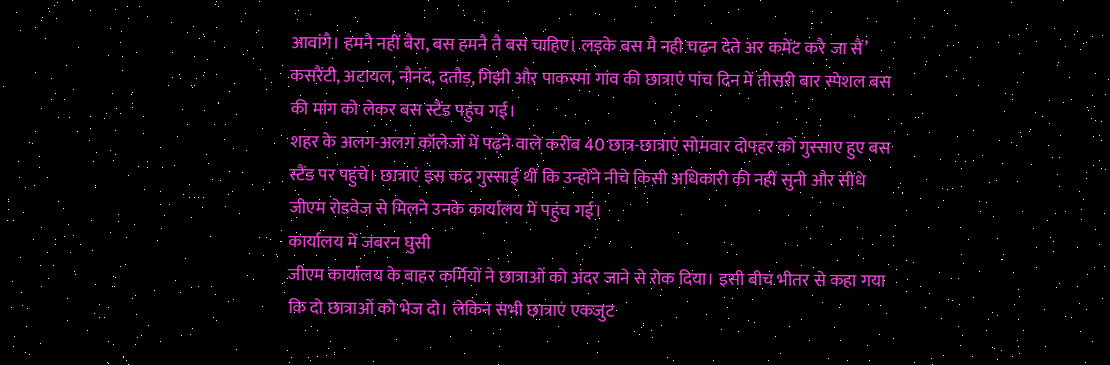आवांगै। हमनै नहीं बैरा, बस हमनै तै बस चाहिए। लड़के बस मै नही चढ़न देते अर कमेंट करै जा सैं’
कसरैंटी, अटायल, नौनंद, दतौड़, गिझी और पाकस्मा गांव की छात्राएं पांच दिन में तीसरी बार स्पेशल बस की मांग को लेकर बस स्टैंड पहुंच गई।
शहर के अलग-अलग कॉलेजों में पढ़ने वाले करीब 40 छात्र-छात्राएं सोमवार दोपहर को गुस्साए हुए बस स्टैंड पर पहुंचे। छात्राएं इस कद्र गुस्साई थीं कि उन्होंने नीचे किसी अधिकारी की नहीं सुनी और सीधे जीएम रोडवेज से मिलने उनके कार्यालय में पहुंच गई।
कार्यालय में जबरन घुसी
जीएम कार्यालय के बाहर कर्मियों ने छात्राओं को अंदर जाने से रोक दिया। इसी बीच भीतर से कहा गया कि दो छात्राओं को भेज दो। लेकिन सभी छात्राएं एकजुट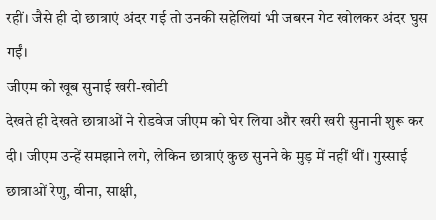रहीं। जैसे ही दो छात्राएं अंदर गई तो उनकी सहेलियां भी जबरन गेट खोलकर अंदर घुस गईं।
जीएम को खूब सुनाई खरी-खोटी
देखते ही देखते छात्राओं ने रोडवेज जीएम को घेर लिया और खरी खरी सुनानी शुरू कर दी। जीएम उन्हें समझाने लगे, लेकिन छात्राएं कुछ सुनने के मुड़ में नहीं थीं। गुस्साई छात्राओं रेणु, वीना, साक्षी,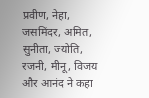प्रवीण, नेहा, जसमिंदर, अमित, सुनीता, ज्योति, रजनी, मीनू, विजय और आनंद ने कहा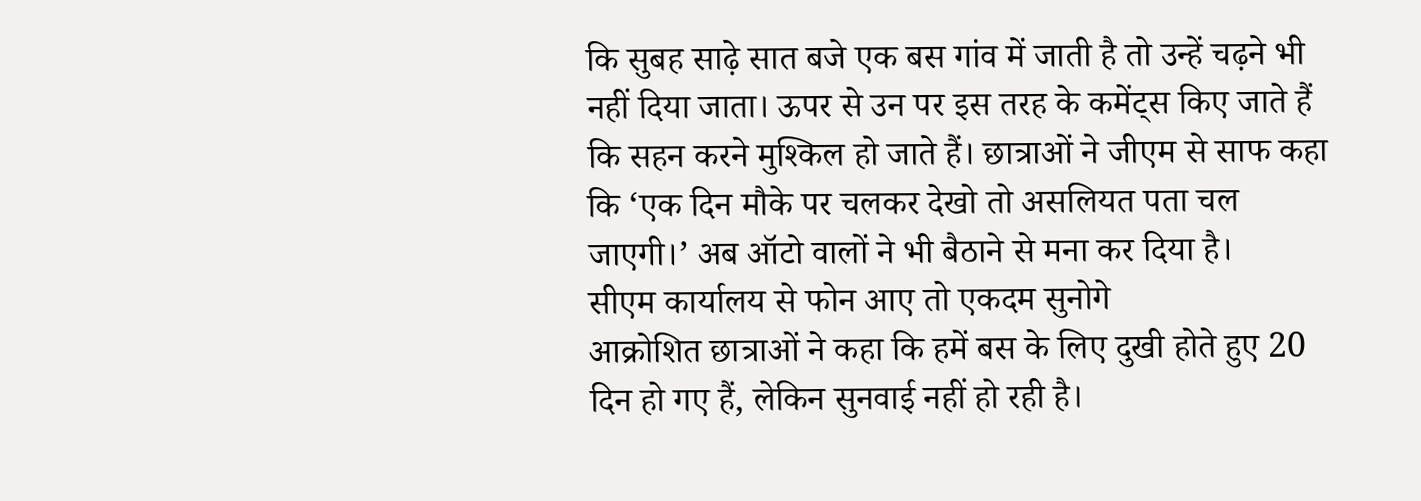कि सुबह साढ़े सात बजे एक बस गांव में जाती है तो उन्हें चढ़ने भी नहीं दिया जाता। ऊपर से उन पर इस तरह के कमेंट्स किए जाते हैं कि सहन करने मुश्किल हो जाते हैं। छात्राओं ने जीएम से साफ कहा कि ‘एक दिन मौके पर चलकर देखो तो असलियत पता चल जाएगी।’ अब ऑटो वालों ने भी बैठाने से मना कर दिया है।
सीएम कार्यालय से फोन आए तो एकदम सुनोगे
आक्रोशित छात्राओं ने कहा कि हमें बस के लिए दुखी होते हुए 20 दिन हो गए हैं, लेकिन सुनवाई नहीं हो रही है।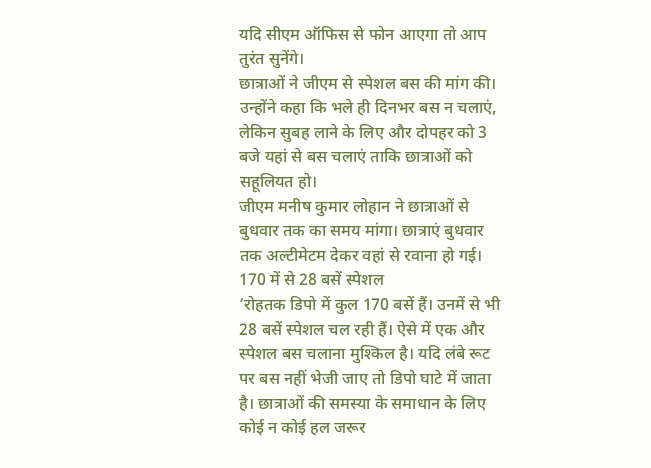यदि सीएम ऑफिस से फोन आएगा तो आप तुरंत सुनेंगे।
छात्राओं ने जीएम से स्पेशल बस की मांग की। उन्होंने कहा कि भले ही दिनभर बस न चलाएं, लेकिन सुबह लाने के लिए और दोपहर को 3 बजे यहां से बस चलाएं ताकि छात्राओं को सहूलियत हो।
जीएम मनीष कुमार लोहान ने छात्राओं से बुधवार तक का समय मांगा। छात्राएं बुधवार तक अल्टीमेटम देकर वहां से रवाना हो गई।
170 में से 28 बसें स्पेशल
‘रोहतक डिपो में कुल 170 बसें हैं। उनमें से भी 28 बसें स्पेशल चल रही हैं। ऐसे में एक और स्पेशल बस चलाना मुश्किल है। यदि लंबे रूट पर बस नहीं भेजी जाए तो डिपो घाटे में जाता है। छात्राओं की समस्या के समाधान के लिए कोई न कोई हल जरूर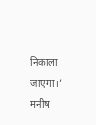निकाला जाएगा।’
मनीष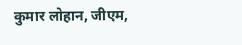कुमार लोहान, जीएम,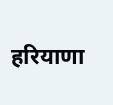हरियाणा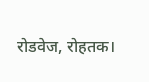रोडवेज, रोहतक।